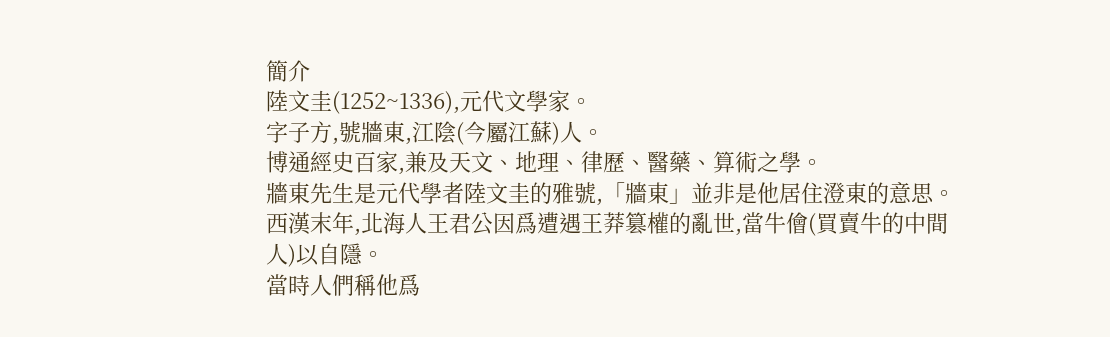簡介
陸文圭(1252~1336),元代文學家。
字子方,號牆東,江陰(今屬江蘇)人。
博通經史百家,兼及天文、地理、律歷、醫藥、算術之學。
牆東先生是元代學者陸文圭的雅號,「牆東」並非是他居住澄東的意思。
西漢末年,北海人王君公因爲遭遇王莽篡權的亂世,當牛儈(買賣牛的中間人)以自隱。
當時人們稱他爲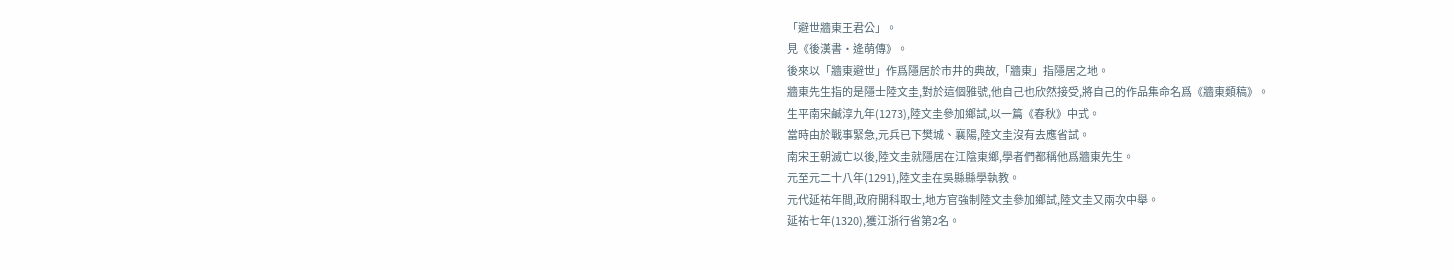「避世牆東王君公」。
見《後漢書·逄萌傳》。
後來以「牆東避世」作爲隱居於市井的典故,「牆東」指隱居之地。
牆東先生指的是隱士陸文圭,對於這個雅號,他自己也欣然接受,將自己的作品集命名爲《牆東類稿》。
生平南宋鹹淳九年(1273),陸文圭參加鄉試,以一篇《春秋》中式。
當時由於戰事緊急,元兵已下樊城、襄陽,陸文圭沒有去應省試。
南宋王朝滅亡以後,陸文圭就隱居在江陰東鄉,學者們都稱他爲牆東先生。
元至元二十八年(1291),陸文圭在吳縣縣學執教。
元代延祐年間,政府開科取士,地方官強制陸文圭參加鄉試,陸文圭又兩次中舉。
延祐七年(1320),獲江浙行省第2名。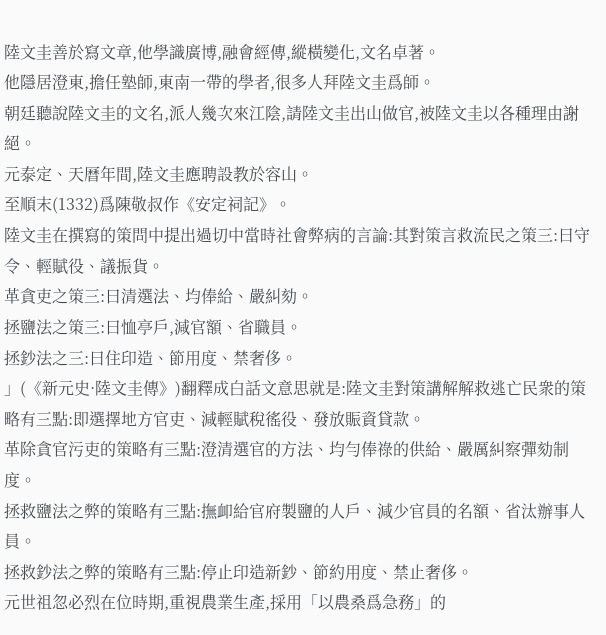陸文圭善於寫文章,他學識廣博,融會經傳,縱橫變化,文名卓著。
他隱居澄東,擔任塾師,東南一帶的學者,很多人拜陸文圭爲師。
朝廷聽說陸文圭的文名,派人幾次來江陰,請陸文圭出山做官,被陸文圭以各種理由謝絕。
元泰定、天曆年間,陸文圭應聘設教於容山。
至順末(1332)爲陳敬叔作《安定祠記》。
陸文圭在撰寫的策問中提出過切中當時社會弊病的言論:其對策言救流民之策三:曰守令、輕賦役、議振貨。
革貪吏之策三:曰清選法、均俸給、嚴糾劾。
拯鹽法之策三:曰恤亭戶,減官額、省職員。
拯鈔法之三:曰住印造、節用度、禁奢侈。
」(《新元史·陸文圭傳》)翻釋成白話文意思就是:陸文圭對策講解解救逃亡民衆的策略有三點:即選擇地方官吏、減輕賦稅徭役、發放賑資貸款。
革除貪官污吏的策略有三點:澄清選官的方法、均勻俸祿的供給、嚴厲糾察彈劾制度。
拯救鹽法之弊的策略有三點:撫卹給官府製鹽的人戶、減少官員的名額、省汰辦事人員。
拯救鈔法之弊的策略有三點:停止印造新鈔、節約用度、禁止奢侈。
元世祖忽必烈在位時期,重視農業生產,採用「以農桑爲急務」的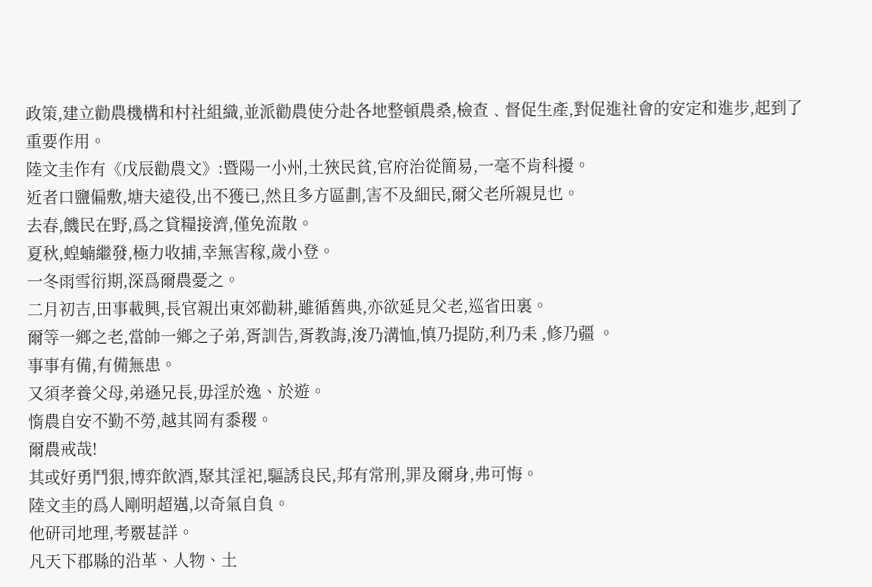政策,建立勸農機構和村社組織,並派勸農使分赴各地整頓農桑,檢查﹑督促生產,對促進社會的安定和進步,起到了重要作用。
陸文圭作有《戊辰勸農文》:暨陽一小州,土狹民貧,官府治從簡易,一毫不肯科擾。
近者口鹽偏敷,塘夫遠役,出不獲已,然且多方區劃,害不及細民,爾父老所親見也。
去春,饑民在野,爲之貸糧接濟,僅免流散。
夏秋,蝗蝻繼發,極力收捕,幸無害稼,歲小登。
一冬雨雪衍期,深爲爾農憂之。
二月初吉,田事載興,長官親出東郊勸耕,雖循舊典,亦欲延見父老,巡省田裏。
爾等一鄉之老,當帥一鄉之子弟,胥訓告,胥教誨,浚乃溝恤,慎乃提防,利乃耒 ,修乃疆 。
事事有備,有備無患。
又須孝養父母,弟遜兄長,毋淫於逸、於遊。
惰農自安不勤不勞,越其岡有黍稷。
爾農戒哉!
其或好勇鬥狠,博弈飲酒,聚其淫祀,驅誘良民,邦有常刑,罪及爾身,弗可悔。
陸文圭的爲人剛明超邁,以奇氣自負。
他研司地理,考覈甚詳。
凡天下郡縣的沿革、人物、土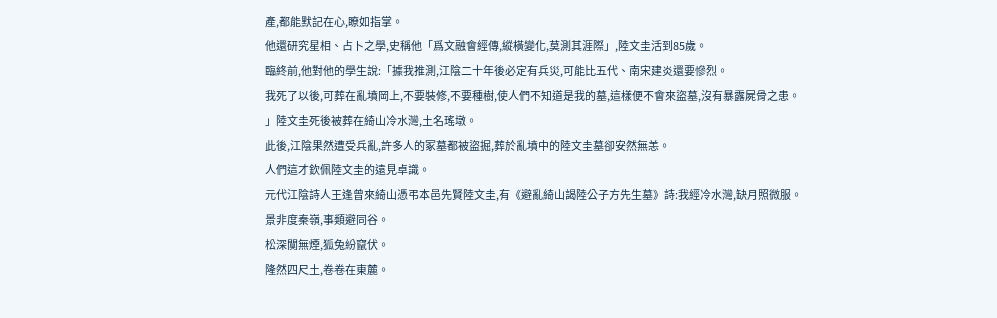產,都能默記在心,瞭如指掌。
他還研究星相、占卜之學,史稱他「爲文融會經傳,縱橫變化,莫測其涯際」,陸文圭活到85歲。
臨終前,他對他的學生說:「據我推測,江陰二十年後必定有兵災,可能比五代、南宋建炎還要慘烈。
我死了以後,可葬在亂墳岡上,不要裝修,不要種樹,使人們不知道是我的墓,這樣便不會來盜墓,沒有暴露屍骨之患。
」陸文圭死後被葬在綺山冷水灣,土名瑤墩。
此後,江陰果然遭受兵亂,許多人的冢墓都被盜掘,葬於亂墳中的陸文圭墓卻安然無恙。
人們這才欽佩陸文圭的遠見卓識。
元代江陰詩人王逢曾來綺山憑弔本邑先賢陸文圭,有《避亂綺山謁陸公子方先生墓》詩:我經冷水灣,缺月照微服。
景非度秦嶺,事類避同谷。
松深闃無煙,狐兔紛竄伏。
隆然四尺土,卷卷在東麓。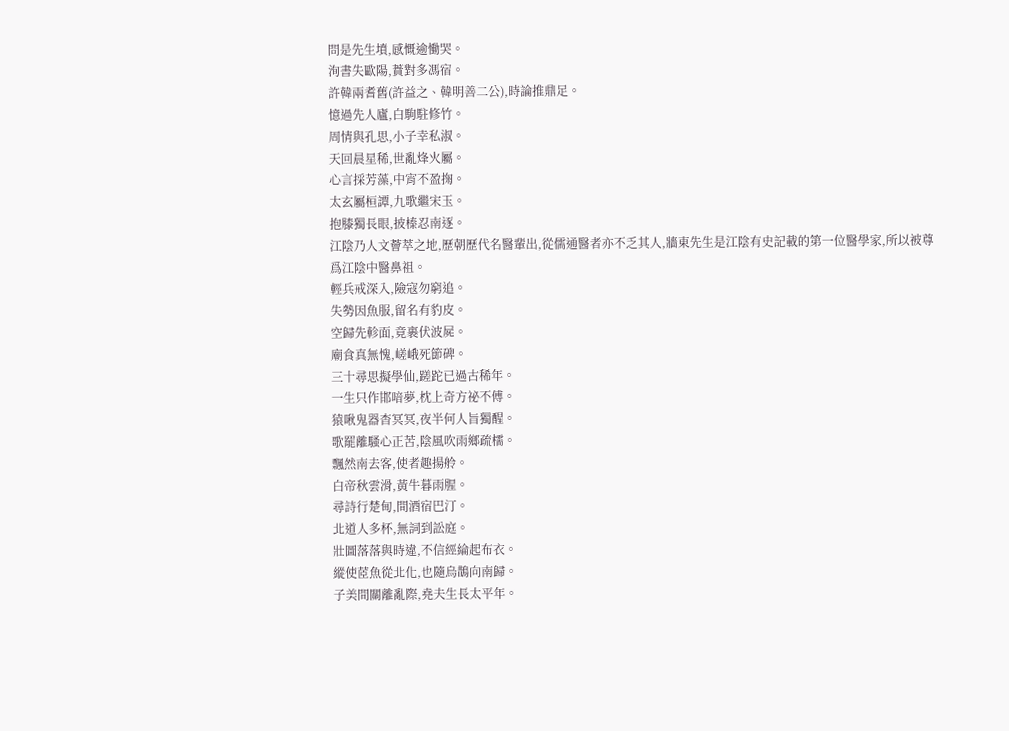問是先生墳,感慨逾慟哭。
洵書失歐陽,蕡對多馮宿。
許韓兩耆舊(許益之、韓明善二公),時論推鼎足。
憶過先人廬,白駒駐修竹。
周情與孔思,小子幸私淑。
天回晨星稀,世亂烽火屬。
心言採芳藻,中宵不盈掬。
太玄屬桓譚,九歌繼宋玉。
抱膝獨長眼,披榛忍南逐。
江陰乃人文薈萃之地,歷朝歷代名醫輩出,從儒通醫者亦不乏其人,牆東先生是江陰有史記載的第一位醫學家,所以被尊爲江陰中醫鼻祖。
輕兵戒深入,險寇勿窮追。
失勢因魚服,留名有豹皮。
空歸先軫面,竟裹伏波屍。
廟食真無愧,嵯峨死節碑。
三十尋思擬學仙,蹉跎已過古稀年。
一生只作邯喑夢,枕上奇方祕不傅。
猿啾鬼器杳冥冥,夜半何人旨獨醒。
歌罷離騷心正苦,陰風吹雨鄉疏檽。
飄然南去客,使者趣揚舲。
白帝秋雲滑,黃牛暮雨腥。
尋詩行楚甸,間酒宿巴汀。
北道人多杯,無詞到訟庭。
壯圖落落與時違,不信經綸起布衣。
縱使茝魚從北化,也隨烏鵲向南歸。
子美間關離亂際,堯夫生長太平年。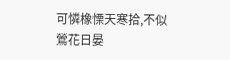可憐橡慄天寒拾,不似鶯花日晏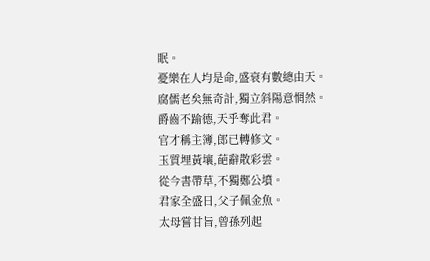眠。
憂樂在人均是命,盛衰有數總由天。
腐儒老矣無奇計,獨立斜陽意惘然。
爵齒不踰德,天乎奪此君。
官才稱主簿,郎已轉修文。
玉質埋黃壤,葩辭散彩雲。
從今書帶草,不獨鄭公墳。
君家全盛日,父子佩金魚。
太母嘗甘旨,曾孫列起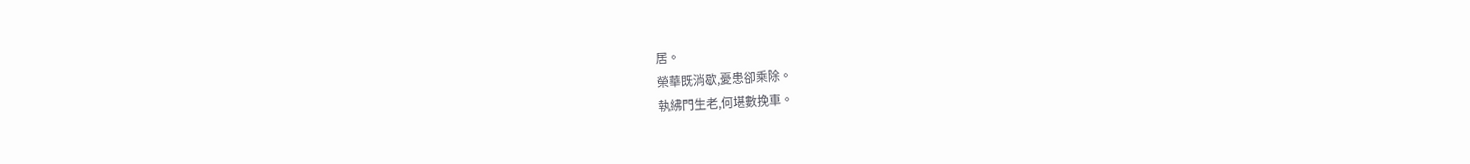居。
榮華既消歇,憂患卻乘除。
執紼門生老,何堪數挽車。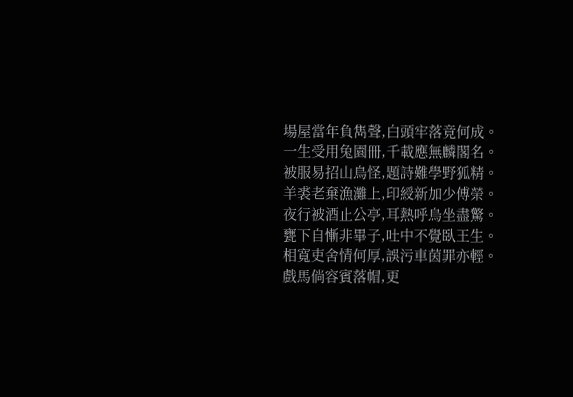場屋當年負雋聲,白頭牢落竟何成。
一生受用兔園冊,千載應無麟閣名。
被服易招山鳥怪,題詩難學野狐精。
羊裘老棄漁灘上,印綬新加少傅榮。
夜行被酒止公亭,耳熱呼烏坐盡驚。
甕下自慚非畢子,吐中不覺臥王生。
相寬吏舍情何厚,誤污車茵罪亦輕。
戲馬倘容賓落帽,更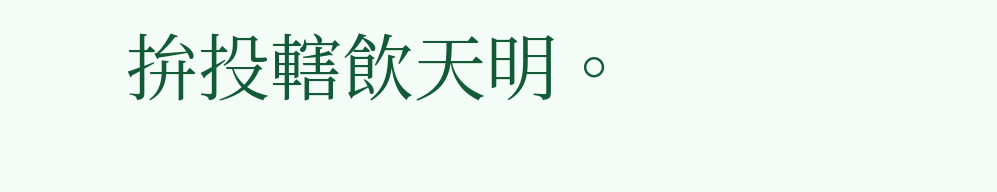拚投轄飲天明。